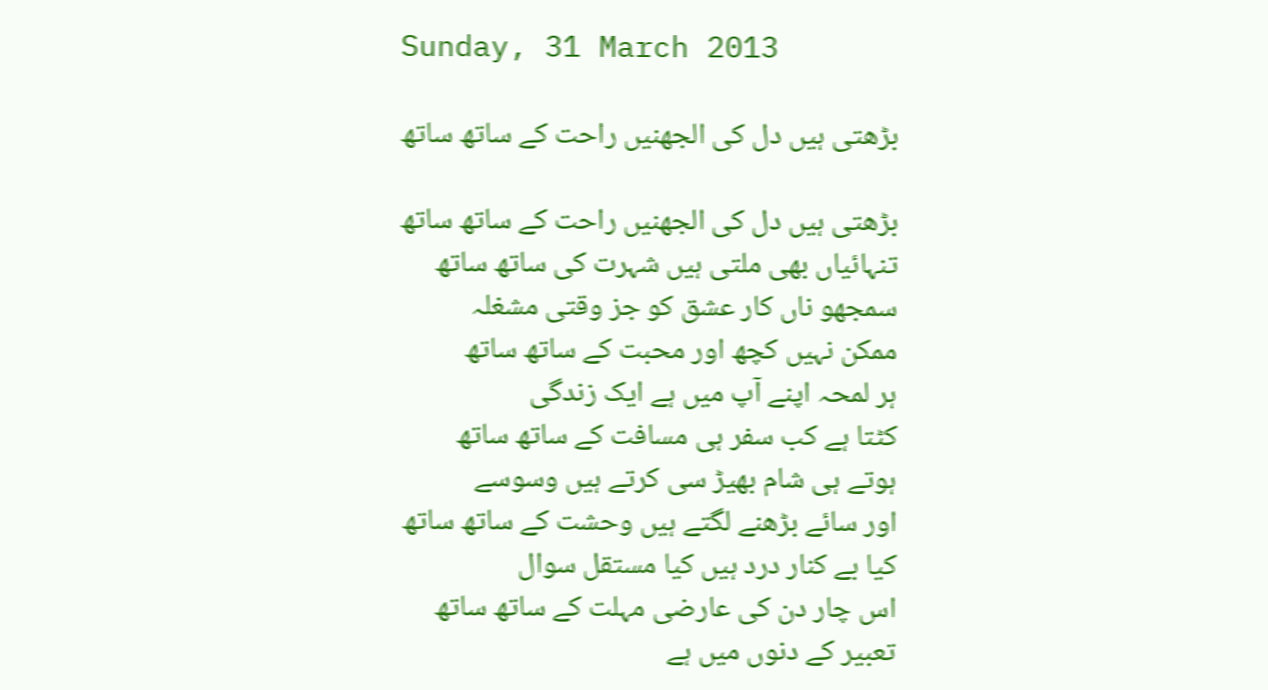Sunday, 31 March 2013

بڑھتی ہیں دل کی الجھنیں راحت کے ساتھ ساتھ

بڑھتی ہیں دل کی الجھنیں راحت کے ساتھ ساتھ
تنہائیاں بھی ملتی ہیں شہرت کی ساتھ ساتھ
سمجھو ناں کار عشق کو جز وقتی مشغلہ
ممکن نہیں کچھ اور محبت کے ساتھ ساتھ
ہر لمحہ اپنے آپ میں ہے ایک زندگی
کٹتا ہے کب سفر ہی مسافت کے ساتھ ساتھ
ہوتے ہی شام بھیڑ سی کرتے ہیں وسوسے
اور سائے بڑھنے لگتے ہیں وحشت کے ساتھ ساتھ
کیا بے کنار درد ہیں کیا مستقل سوال
اس چار دن کی عارضی مہلت کے ساتھ ساتھ
تعبیر کے دنوں میں ہے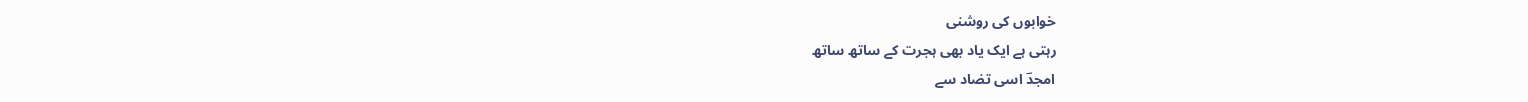خوابوں کی روشنی
رہتی ہے ایک یاد بھی ہجرت کے ساتھ ساتھ
امجدؔ اسی تضاد سے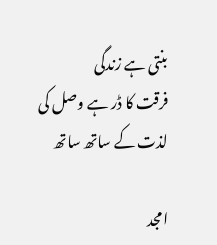بنتی ہے زندگی
فرقت کا ڈر ہے وصل کی لذت کے ساتھ ساتھ

امجد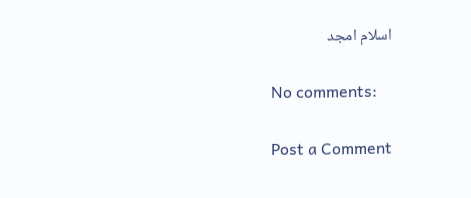اسلام امجد

No comments:

Post a Comment